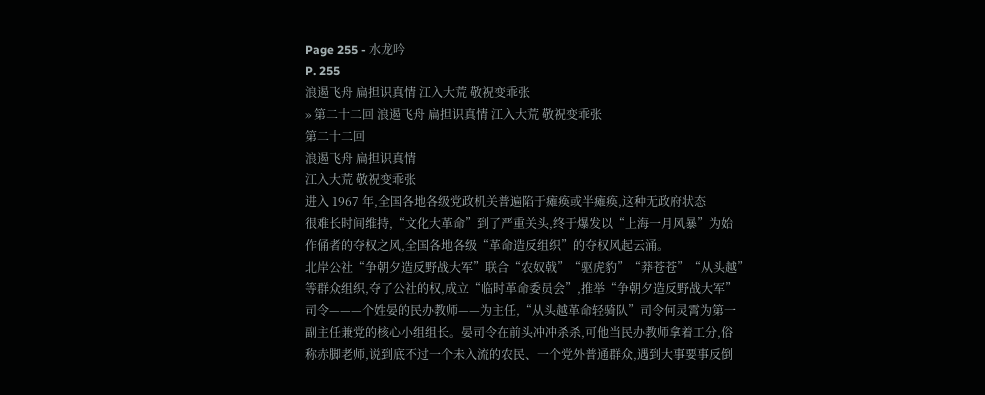Page 255 - 水龙吟
P. 255
浪遏飞舟 扁担识真情 江入大荒 敬祝变乖张
» 第二十二回 浪遏飞舟 扁担识真情 江入大荒 敬祝变乖张
第二十二回
浪遏飞舟 扁担识真情
江入大荒 敬祝变乖张
进入 1967 年,全国各地各级党政机关普遍陷于瘫痪或半瘫痪,这种无政府状态
很难长时间维持,“文化大革命”到了严重关头,终于爆发以“上海一月风暴”为始
作俑者的夺权之风,全国各地各级“革命造反组织”的夺权风起云涌。
北岸公社“争朝夕造反野战大军”联合“农奴戟”“驱虎豹”“莽苍苍”“从头越”
等群众组织,夺了公社的权,成立“临时革命委员会”,推举“争朝夕造反野战大军”
司令———个姓晏的民办教师——为主任,“从头越革命轻骑队”司令何灵霄为第一
副主任兼党的核心小组组长。晏司令在前头冲冲杀杀,可他当民办教师拿着工分,俗
称赤脚老师,说到底不过一个未入流的农民、一个党外普通群众,遇到大事要事反倒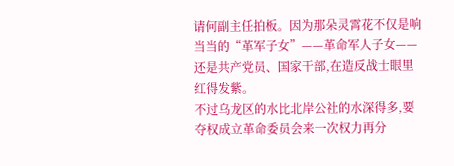请何副主任拍板。因为那朵灵霄花不仅是响当当的“革军子女”——革命军人子女——
还是共产党员、国家干部,在造反战士眼里红得发紫。
不过乌龙区的水比北岸公社的水深得多,要夺权成立革命委员会来一次权力再分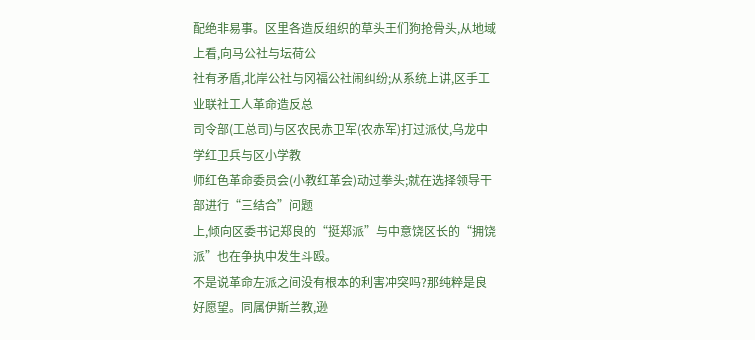配绝非易事。区里各造反组织的草头王们狗抢骨头,从地域上看,向马公社与坛荷公
社有矛盾,北岸公社与冈福公社闹纠纷;从系统上讲,区手工业联社工人革命造反总
司令部(工总司)与区农民赤卫军(农赤军)打过派仗,乌龙中学红卫兵与区小学教
师红色革命委员会(小教红革会)动过拳头;就在选择领导干部进行“三结合”问题
上,倾向区委书记郑良的“挺郑派”与中意饶区长的“拥饶派”也在争执中发生斗殴。
不是说革命左派之间没有根本的利害冲突吗?那纯粹是良好愿望。同属伊斯兰教,逊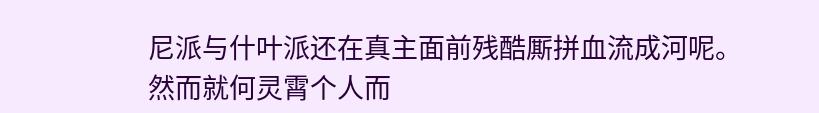尼派与什叶派还在真主面前残酷厮拼血流成河呢。
然而就何灵霄个人而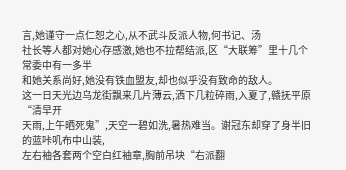言,她谨守一点仁恕之心,从不武斗反派人物,何书记、汤
社长等人都对她心存感激,她也不拉帮结派,区“大联筹”里十几个常委中有一多半
和她关系尚好,她没有铁血盟友,却也似乎没有致命的敌人。
这一日天光边乌龙街飘来几片薄云,洒下几粒碎雨,入夏了,赣抚平原“清早开
天雨,上午晒死鬼”,天空一碧如洗,暑热难当。谢冠东却穿了身半旧的蓝咔叽布中山装,
左右袖各套两个空白红袖章,胸前吊块“右派翻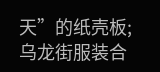天”的纸壳板;乌龙街服装合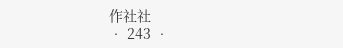作社社
• 243 •